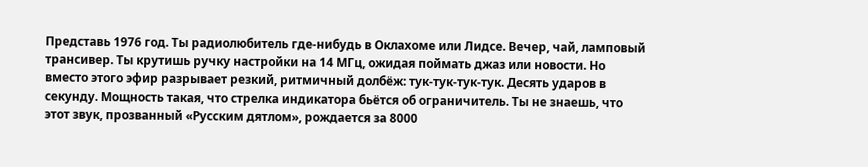Представь 1976 год. Ты радиолюбитель где-нибудь в Оклахоме или Лидсе. Вечер, чай, ламповый трансивер. Ты крутишь ручку настройки на 14 МГц, ожидая поймать джаз или новости. Но вместо этого эфир разрывает резкий, ритмичный долбёж: тук-тук-тук-тук. Десять ударов в секунду. Мощность такая, что стрелка индикатора бьётся об ограничитель. Ты не знаешь, что этот звук, прозванный «Русским дятлом», рождается за 8000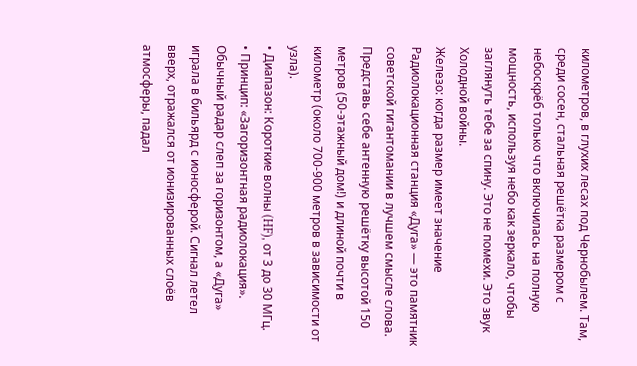километров, в глухих лесах под Чернобылем. Там, среди сосен, стальная решётка размером с небоскрёб только что включилась на полную мощность, используя небо как зеркало, чтобы заглянуть тебе за спину. Это не помехи. Это звук Холодной войны.
Железо: когда размер имеет значение
Радиолокационная станция «Дуга» — это памятник советской гигантомании в лучшем смысле слова. Представь себе антенную решётку высотой 150 метров (50-этажный дом!) и длиной почти в километр (около 700-900 метров в зависимости от узла).
• Диапазон: Короткие волны (HF), от 3 до 30 МГц.
• Принцип: «Загоризонтная радиолокация». Обычный радар слеп за горизонтом, а «Дуга» играла в бильярд с ионосферой. Сигнал летел вверх, отражался от ионизированных слоёв атмосферы, падал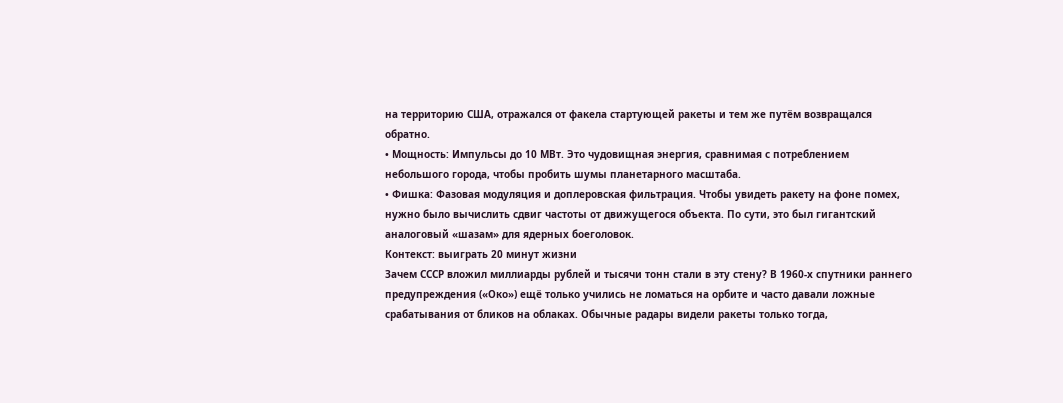на территорию США, отражался от факела стартующей ракеты и тем же путём возвращался обратно.
• Мощность: Импульсы до 10 МВт. Это чудовищная энергия, сравнимая с потреблением небольшого города, чтобы пробить шумы планетарного масштаба.
• Фишка: Фазовая модуляция и доплеровская фильтрация. Чтобы увидеть ракету на фоне помех, нужно было вычислить сдвиг частоты от движущегося объекта. По сути, это был гигантский аналоговый «шазам» для ядерных боеголовок.
Контекст: выиграть 20 минут жизни
Зачем СССР вложил миллиарды рублей и тысячи тонн стали в эту стену? В 1960-х спутники раннего предупреждения («Око») ещё только учились не ломаться на орбите и часто давали ложные срабатывания от бликов на облаках. Обычные радары видели ракеты только тогда,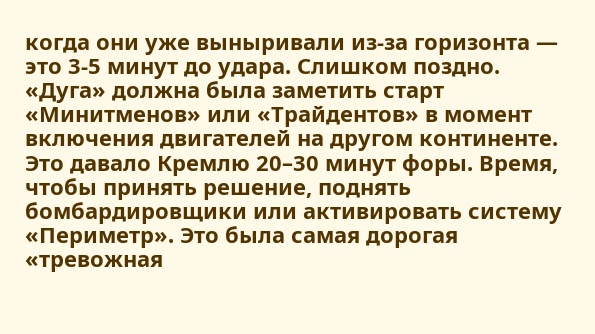когда они уже выныривали из-за горизонта — это 3-5 минут до удара. Слишком поздно.
«Дуга» должна была заметить старт «Минитменов» или «Трайдентов» в момент включения двигателей на другом континенте. Это давало Кремлю 20–30 минут форы. Время, чтобы принять решение, поднять бомбардировщики или активировать систему «Периметр». Это была самая дорогая «тревожная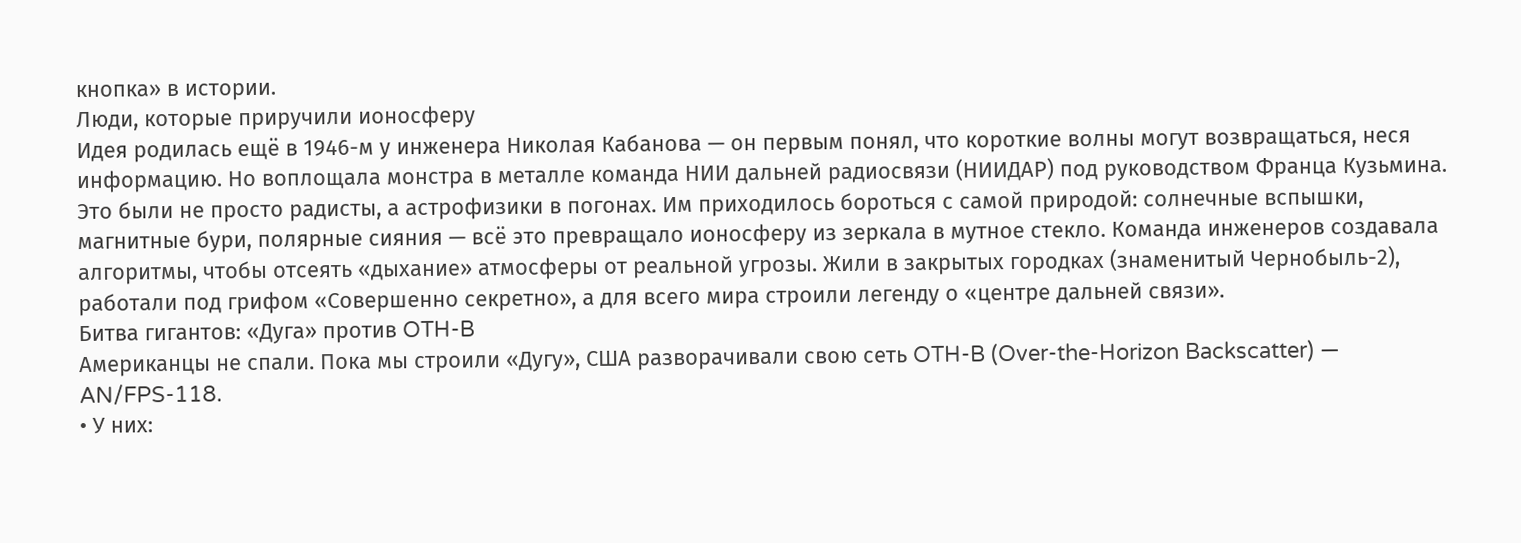кнопка» в истории.
Люди, которые приручили ионосферу
Идея родилась ещё в 1946-м у инженера Николая Кабанова — он первым понял, что короткие волны могут возвращаться, неся информацию. Но воплощала монстра в металле команда НИИ дальней радиосвязи (НИИДАР) под руководством Франца Кузьмина.
Это были не просто радисты, а астрофизики в погонах. Им приходилось бороться с самой природой: солнечные вспышки, магнитные бури, полярные сияния — всё это превращало ионосферу из зеркала в мутное стекло. Команда инженеров создавала алгоритмы, чтобы отсеять «дыхание» атмосферы от реальной угрозы. Жили в закрытых городках (знаменитый Чернобыль-2), работали под грифом «Совершенно секретно», а для всего мира строили легенду о «центре дальней связи».
Битва гигантов: «Дуга» против OTH-B
Американцы не спали. Пока мы строили «Дугу», США разворачивали свою сеть OTH-B (Over-the-Horizon Backscatter) — AN/FPS-118.
• У них: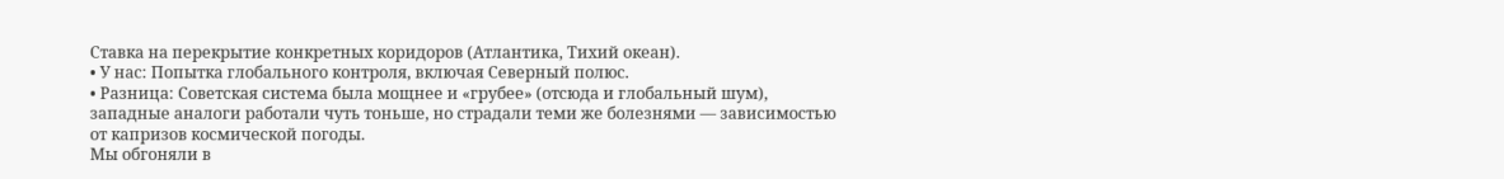Ставка на перекрытие конкретных коридоров (Атлантика, Тихий океан).
• У нас: Попытка глобального контроля, включая Северный полюс.
• Разница: Советская система была мощнее и «грубее» (отсюда и глобальный шум), западные аналоги работали чуть тоньше, но страдали теми же болезнями — зависимостью от капризов космической погоды.
Мы обгоняли в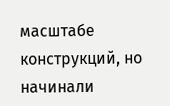масштабе конструкций, но начинали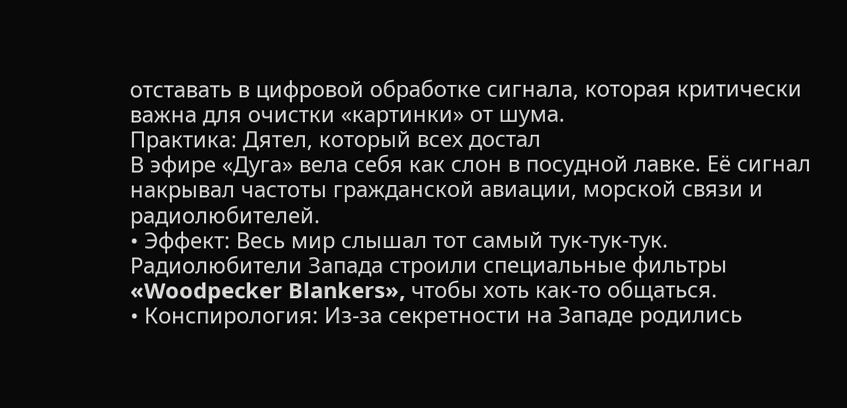отставать в цифровой обработке сигнала, которая критически важна для очистки «картинки» от шума.
Практика: Дятел, который всех достал
В эфире «Дуга» вела себя как слон в посудной лавке. Её сигнал накрывал частоты гражданской авиации, морской связи и радиолюбителей.
• Эффект: Весь мир слышал тот самый тук-тук-тук. Радиолюбители Запада строили специальные фильтры «Woodpecker Blankers», чтобы хоть как-то общаться.
• Конспирология: Из-за секретности на Западе родились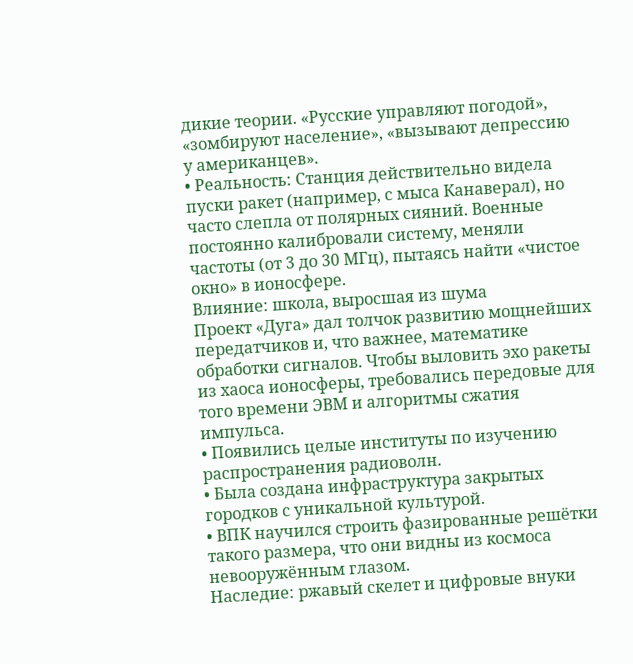дикие теории. «Русские управляют погодой», «зомбируют население», «вызывают депрессию у американцев».
• Реальность: Станция действительно видела пуски ракет (например, с мыса Канаверал), но часто слепла от полярных сияний. Военные постоянно калибровали систему, меняли частоты (от 3 до 30 МГц), пытаясь найти «чистое окно» в ионосфере.
Влияние: школа, выросшая из шума
Проект «Дуга» дал толчок развитию мощнейших передатчиков и, что важнее, математике обработки сигналов. Чтобы выловить эхо ракеты из хаоса ионосферы, требовались передовые для того времени ЭВМ и алгоритмы сжатия импульса.
• Появились целые институты по изучению распространения радиоволн.
• Была создана инфраструктура закрытых городков с уникальной культурой.
• ВПК научился строить фазированные решётки такого размера, что они видны из космоса невооружённым глазом.
Наследие: ржавый скелет и цифровые внуки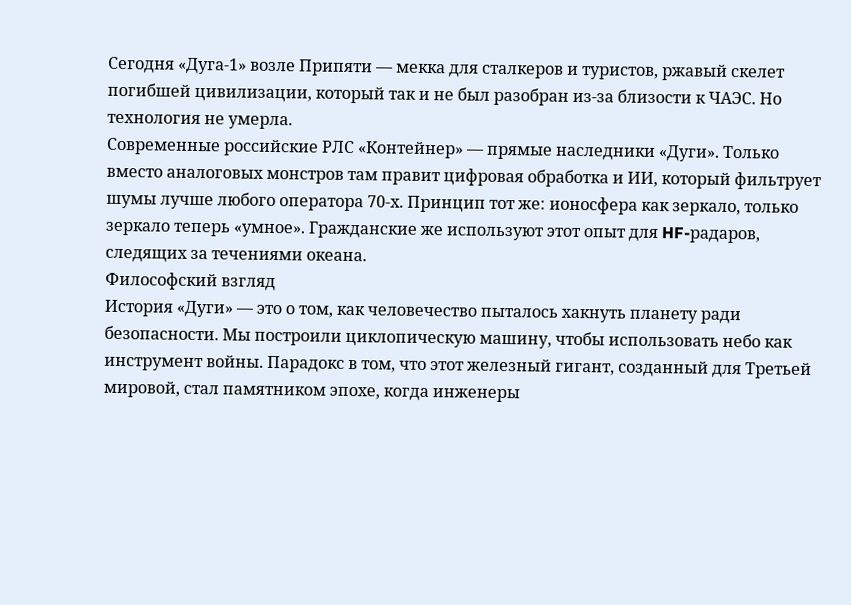Сегодня «Дуга-1» возле Припяти — мекка для сталкеров и туристов, ржавый скелет погибшей цивилизации, который так и не был разобран из-за близости к ЧАЭС. Но технология не умерла.
Современные российские РЛС «Контейнер» — прямые наследники «Дуги». Только вместо аналоговых монстров там правит цифровая обработка и ИИ, который фильтрует шумы лучше любого оператора 70-х. Принцип тот же: ионосфера как зеркало, только зеркало теперь «умное». Гражданские же используют этот опыт для HF-радаров, следящих за течениями океана.
Философский взгляд
История «Дуги» — это о том, как человечество пыталось хакнуть планету ради безопасности. Мы построили циклопическую машину, чтобы использовать небо как инструмент войны. Парадокс в том, что этот железный гигант, созданный для Третьей мировой, стал памятником эпохе, когда инженеры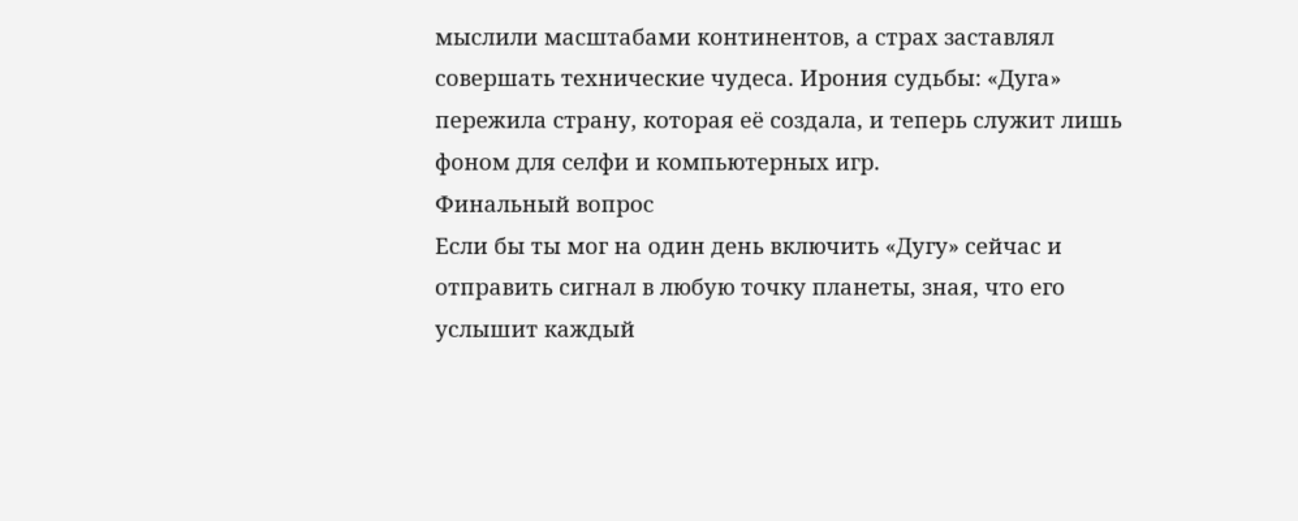мыслили масштабами континентов, а страх заставлял совершать технические чудеса. Ирония судьбы: «Дуга» пережила страну, которая её создала, и теперь служит лишь фоном для селфи и компьютерных игр.
Финальный вопрос
Если бы ты мог на один день включить «Дугу» сейчас и отправить сигнал в любую точку планеты, зная, что его услышит каждый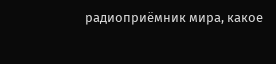радиоприёмник мира, какое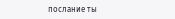послание ты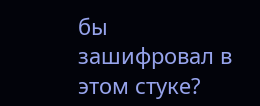бы зашифровал в этом стуке?